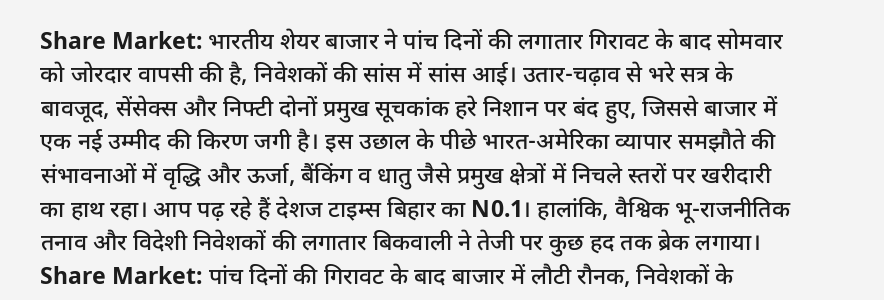Share Market: भारतीय शेयर बाजार ने पांच दिनों की लगातार गिरावट के बाद सोमवार को जोरदार वापसी की है, निवेशकों की सांस में सांस आई। उतार-चढ़ाव से भरे सत्र के बावजूद, सेंसेक्स और निफ्टी दोनों प्रमुख सूचकांक हरे निशान पर बंद हुए, जिससे बाजार में एक नई उम्मीद की किरण जगी है। इस उछाल के पीछे भारत-अमेरिका व्यापार समझौते की संभावनाओं में वृद्धि और ऊर्जा, बैंकिंग व धातु जैसे प्रमुख क्षेत्रों में निचले स्तरों पर खरीदारी का हाथ रहा। आप पढ़ रहे हैं देशज टाइम्स बिहार का N0.1। हालांकि, वैश्विक भू-राजनीतिक तनाव और विदेशी निवेशकों की लगातार बिकवाली ने तेजी पर कुछ हद तक ब्रेक लगाया।
Share Market: पांच दिनों की गिरावट के बाद बाजार में लौटी रौनक, निवेशकों के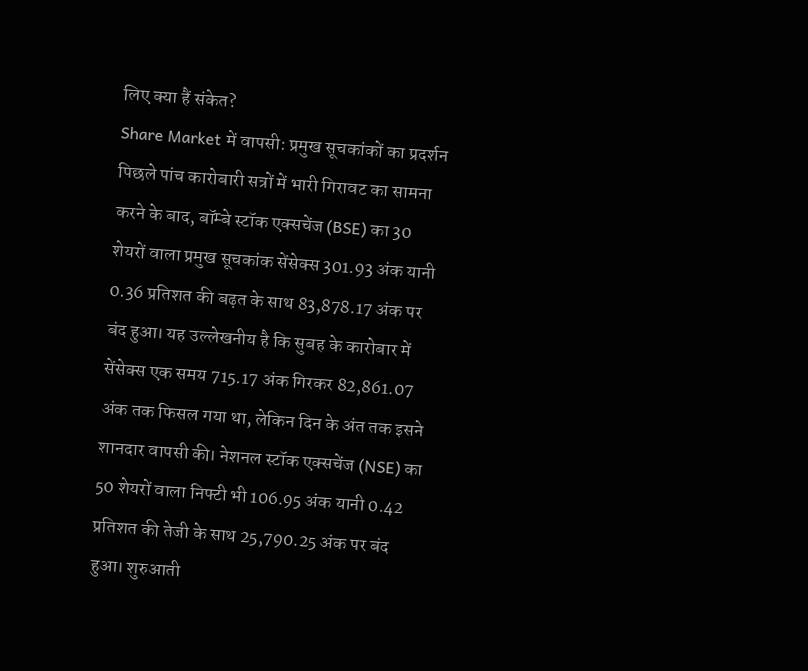लिए क्या हैं संकेत?
Share Market में वापसी: प्रमुख सूचकांकों का प्रदर्शन
पिछले पांच कारोबारी सत्रों में भारी गिरावट का सामना करने के बाद, बॉम्बे स्टॉक एक्सचेंज (BSE) का 30 शेयरों वाला प्रमुख सूचकांक सेंसेक्स 301.93 अंक यानी 0.36 प्रतिशत की बढ़त के साथ 83,878.17 अंक पर बंद हुआ। यह उल्लेखनीय है कि सुबह के कारोबार में सेंसेक्स एक समय 715.17 अंक गिरकर 82,861.07 अंक तक फिसल गया था, लेकिन दिन के अंत तक इसने शानदार वापसी की। नेशनल स्टॉक एक्सचेंज (NSE) का 50 शेयरों वाला निफ्टी भी 106.95 अंक यानी 0.42 प्रतिशत की तेजी के साथ 25,790.25 अंक पर बंद हुआ। शुरुआती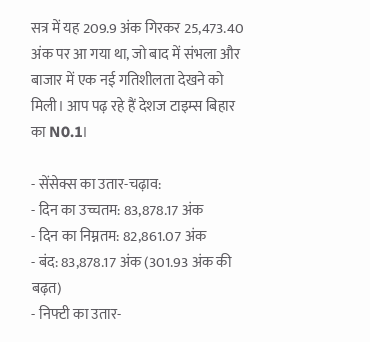सत्र में यह 209.9 अंक गिरकर 25,473.40 अंक पर आ गया था, जो बाद में संभला और बाजार में एक नई गतिशीलता देखने को मिली। आप पढ़ रहे हैं देशज टाइम्स बिहार का N0.1।

- सेंसेक्स का उतार-चढ़ाव:
- दिन का उच्चतम: 83,878.17 अंक
- दिन का निम्नतम: 82,861.07 अंक
- बंद: 83,878.17 अंक (301.93 अंक की बढ़त)
- निफ्टी का उतार-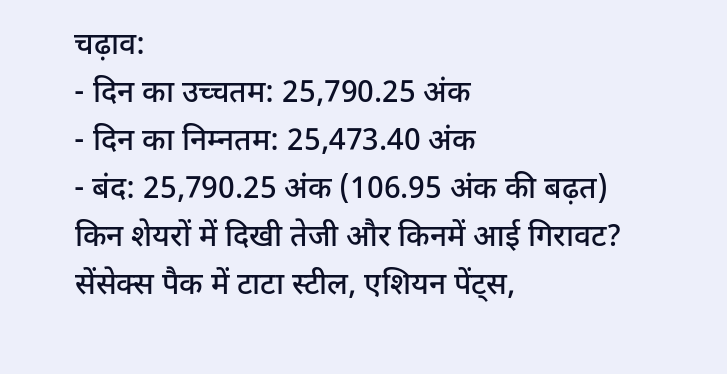चढ़ाव:
- दिन का उच्चतम: 25,790.25 अंक
- दिन का निम्नतम: 25,473.40 अंक
- बंद: 25,790.25 अंक (106.95 अंक की बढ़त)
किन शेयरों में दिखी तेजी और किनमें आई गिरावट?
सेंसेक्स पैक में टाटा स्टील, एशियन पेंट्स,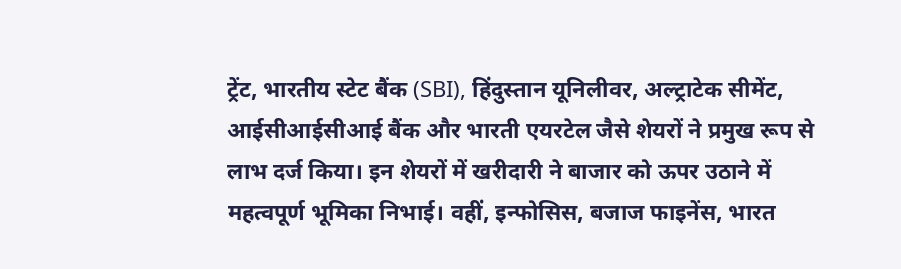ट्रेंट, भारतीय स्टेट बैंक (SBI), हिंदुस्तान यूनिलीवर, अल्ट्राटेक सीमेंट, आईसीआईसीआई बैंक और भारती एयरटेल जैसे शेयरों ने प्रमुख रूप से लाभ दर्ज किया। इन शेयरों में खरीदारी ने बाजार को ऊपर उठाने में महत्वपूर्ण भूमिका निभाई। वहीं, इन्फोसिस, बजाज फाइनेंस, भारत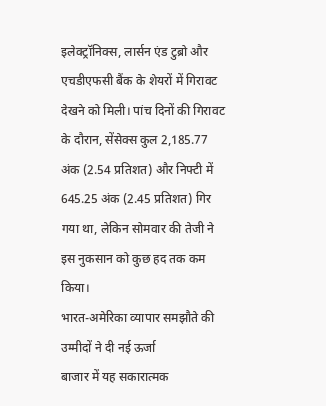इलेक्ट्रॉनिक्स, लार्सन एंड टुब्रो और एचडीएफसी बैंक के शेयरों में गिरावट देखने को मिली। पांच दिनों की गिरावट के दौरान, सेंसेक्स कुल 2,185.77 अंक (2.54 प्रतिशत) और निफ्टी में 645.25 अंक (2.45 प्रतिशत) गिर गया था, लेकिन सोमवार की तेजी ने इस नुकसान को कुछ हद तक कम किया।
भारत-अमेरिका व्यापार समझौते की उम्मीदों ने दी नई ऊर्जा
बाजार में यह सकारात्मक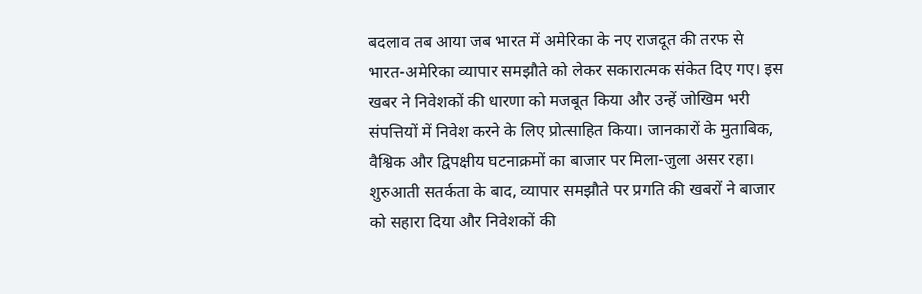बदलाव तब आया जब भारत में अमेरिका के नए राजदूत की तरफ से भारत-अमेरिका व्यापार समझौते को लेकर सकारात्मक संकेत दिए गए। इस खबर ने निवेशकों की धारणा को मजबूत किया और उन्हें जोखिम भरी संपत्तियों में निवेश करने के लिए प्रोत्साहित किया। जानकारों के मुताबिक, वैश्विक और द्विपक्षीय घटनाक्रमों का बाजार पर मिला-जुला असर रहा। शुरुआती सतर्कता के बाद, व्यापार समझौते पर प्रगति की खबरों ने बाजार को सहारा दिया और निवेशकों की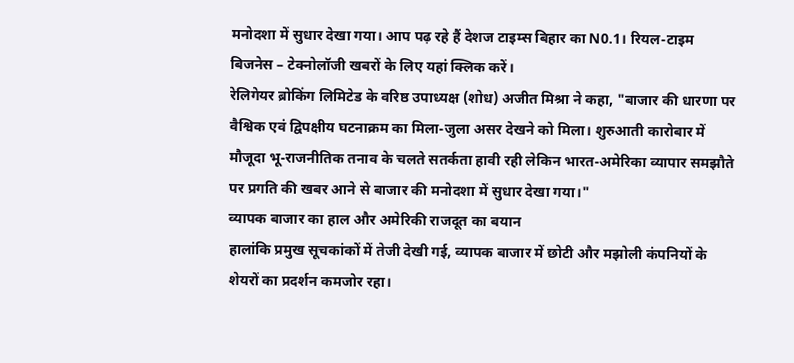मनोदशा में सुधार देखा गया। आप पढ़ रहे हैं देशज टाइम्स बिहार का N0.1। रियल-टाइम बिजनेस – टेक्नोलॉजी खबरों के लिए यहां क्लिक करें।
रेलिगेयर ब्रोकिंग लिमिटेड के वरिष्ठ उपाध्यक्ष (शोध) अजीत मिश्रा ने कहा, "बाजार की धारणा पर वैश्विक एवं द्विपक्षीय घटनाक्रम का मिला-जुला असर देखने को मिला। शुरुआती कारोबार में मौजूदा भू-राजनीतिक तनाव के चलते सतर्कता हावी रही लेकिन भारत-अमेरिका व्यापार समझौते पर प्रगति की खबर आने से बाजार की मनोदशा में सुधार देखा गया।"
व्यापक बाजार का हाल और अमेरिकी राजदूत का बयान
हालांकि प्रमुख सूचकांकों में तेजी देखी गई, व्यापक बाजार में छोटी और मझोली कंपनियों के शेयरों का प्रदर्शन कमजोर रहा।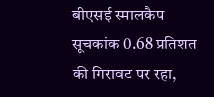बीएसई स्मालकैप सूचकांक 0.68 प्रतिशत की गिरावट पर रहा,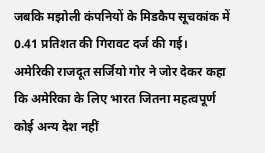जबकि मझोली कंपनियों के मिडकैप सूचकांक में 0.41 प्रतिशत की गिरावट दर्ज की गई।
अमेरिकी राजदूत सर्जियो गोर ने जोर देकर कहा कि अमेरिका के लिए भारत जितना महत्वपूर्ण कोई अन्य देश नहीं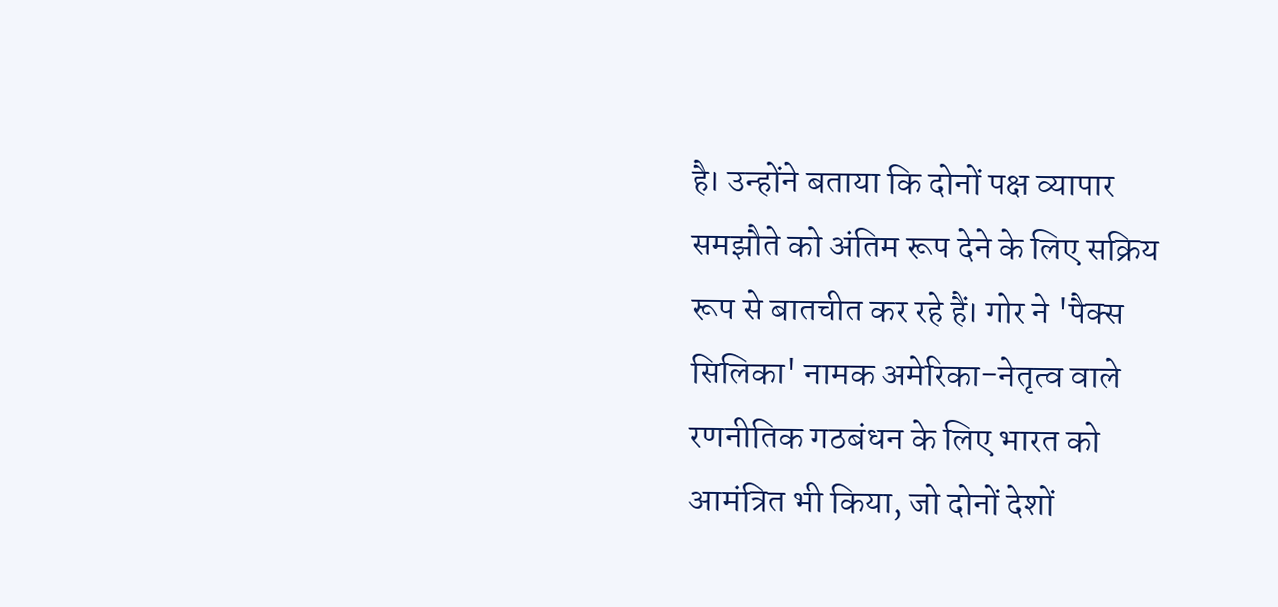है। उन्होंने बताया कि दोनों पक्ष व्यापार समझौते को अंतिम रूप देने के लिए सक्रिय रूप से बातचीत कर रहे हैं। गोर ने 'पैक्स सिलिका' नामक अमेरिका-नेतृत्व वाले रणनीतिक गठबंधन के लिए भारत को आमंत्रित भी किया, जो दोनों देशों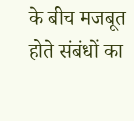के बीच मजबूत होते संबंधों का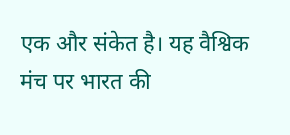एक और संकेत है। यह वैश्विक मंच पर भारत की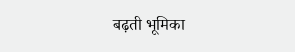बढ़ती भूमिका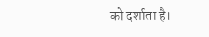को दर्शाता है।